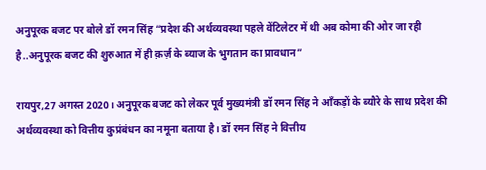अनुपूरक बजट पर बोले डॉ रमन सिंह “प्रदेश की अर्थव्यवस्था पहले वेंटिलेटर में थी अब कोमा की ओर जा रही है..अनुपूरक बजट की शुरुआत में ही क़र्ज़ के ब्याज के भुगतान का प्रावधान”

रायपुर,27 अगस्त 2020। अनुपूरक बजट को लेकर पूर्व मुख्यमंत्री डॉ रमन सिंह ने आँकड़ों के ब्यौरे के साथ प्रदेश की अर्थव्यवस्था को वित्तीय कुप्रंबंधन का नमूना बताया है। डॉ रमन सिंह ने वित्तीय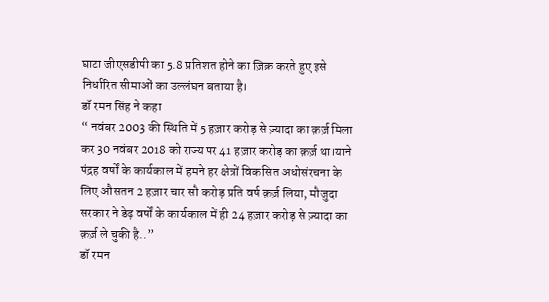घाटा जीएसडीपी का 5.8 प्रतिशत होने का ज़िक्र करते हुए इसे निर्धारित सीमाओं का उल्लंघन बताया है।
डॉ रमन सिंह ने कहा
“ नवंबर 2003 की स्थिति में 5 हज़ार करोड़ से ज़्यादा का क़र्ज़ मिला कर 30 नवंबर 2018 को राज्य पर 41 हज़ार करोड़ का क़र्ज़ था।याने पंद्रह वर्षों के कार्यकाल में हमने हर क्षेत्रों विकसित अधोसंरचना के लिए औसतन 2 हज़ार चार सौ करोड़ प्रति वर्ष क़र्ज़ लिया, मौजुदा सरकार ने डेढ़ वर्षों के कार्यकाल में ही 24 हज़ार करोड़ से ज़्यादा का क़र्ज़ ले चुकी है..”
डॉ रमन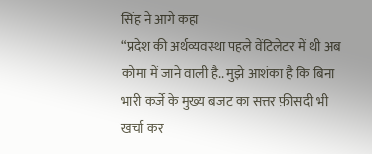सिंह ने आगे कहा
“प्रदेश की अर्थव्यवस्था पहले वेंटिलेटर में थी अब कोमा में जाने वाली है.. मुझे आशंका है कि बिना भारी कर्जे के मुख्य बजट का सत्तर फ़ीसदी भी खर्चा कर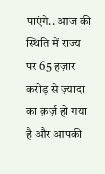पाएंगे.. आज की स्थिति में राज्य पर 65 हज़ार करोड़ से ज़्यादा का क़र्ज़ हो गया है और आपकी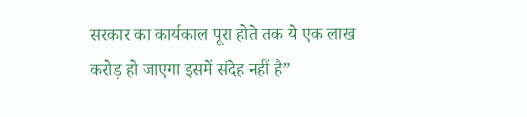सरकार का कार्यकाल पूरा होते तक ये एक लाख करोड़ हो जाएगा इसमें संदेह नहीं है”